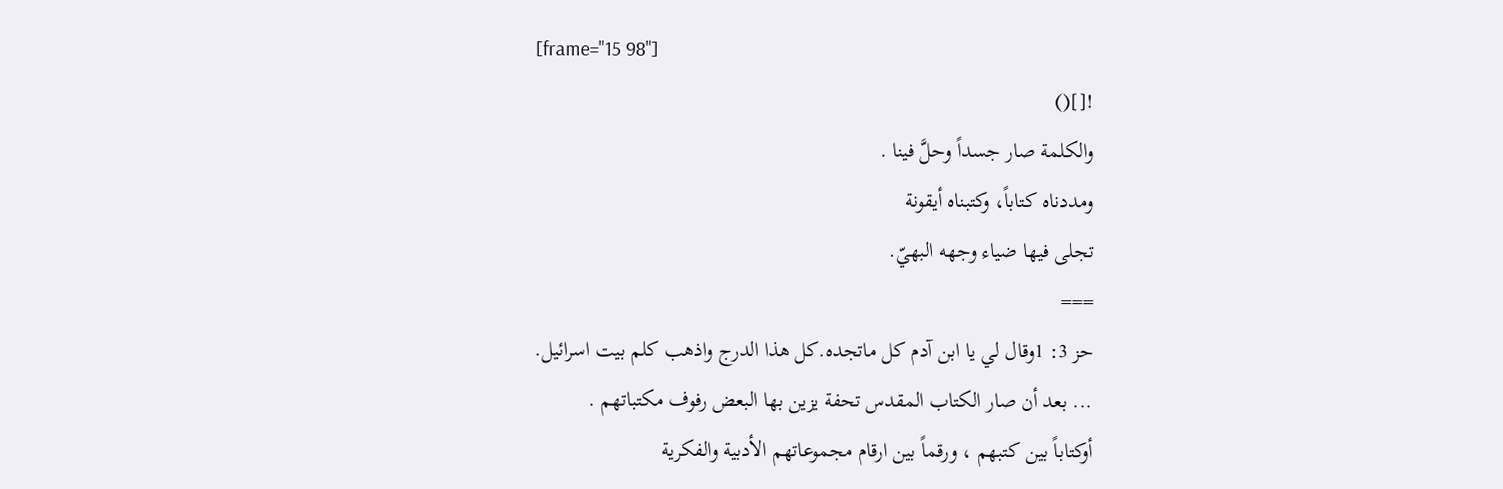[frame="15 98"]
![]()
والكلمة صار جسداً وحلَّ فينا .
ومددناه كتاباً، وكتبناه أيقونة
تجلى فيها ضياء وجهه البهيّ.
===
حز 3: 1وقال لي يا ابن آدم كل ماتجده.كل هذا الدرج واذهب كلم بيت اسرائيل.
... بعد أن صار الكتاب المقدس تحفة يزين بها البعض رفوف مكتباتهم .
أوكتاباً بين كتبهم ، ورقماً بين ارقام مجموعاتهم الأدبية والفكرية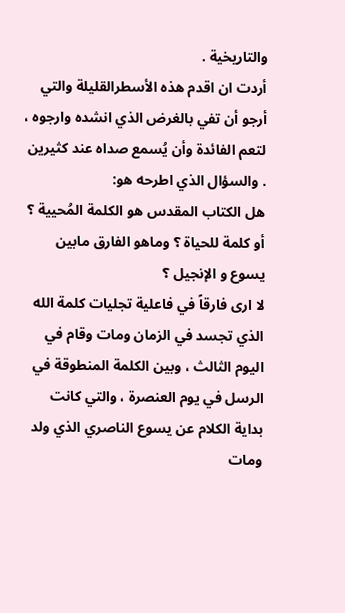والتاريخية .
أردت ان اقدم هذه الأسطرالقليلة والتي أرجو أن تفي بالغرض الذي انشده وارجوه ، لتعم الفائدة وأن يُسمع صداه عند كثيرين . والسؤال الذي اطرحه هو:
هل الكتاب المقدس هو الكلمة المُحيية ؟ أو كلمة للحياة ؟ وماهو الفارق مابين يسوع و الإنجيل ؟
لا ارى فارقاً في فاعلية تجليات كلمة الله الذي تجسد في الزمان ومات وقام في اليوم الثالث ، وبين الكلمة المنطوقة في الرسل في يوم العنصرة ، والتي كانت بداية الكلام عن يسوع الناصري الذي ولد ومات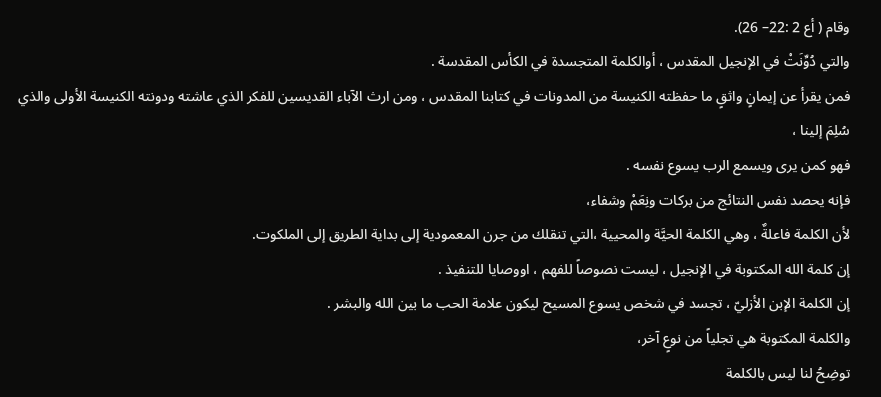وقام ( أع 2 :22– 26).
والتي دُوِّنَتْ في الإنجيل المقدس ، أوالكلمة المتجسدة في الكأس المقدسة .
فمن يقرأ عن إيمانٍ واثقٍ ما حفظته الكنيسة من المدونات في كتابنا المقدس ، ومن ارث الآباء القديسين للفكر الذي عاشته ودونته الكنيسة الأولى والذي سُلِمَ إلينا ،
فهو كمن يرى ويسمع الرب يسوع نفسه .
فإنه يحصد نفس النتائج من بركات ونِعَمْ وشفاء،
لأن الكلمة فاعلةٌ ، وهي الكلمة الحيَّة والمحيية ،التي تنقلك من جرن المعمودية إلى بداية الطريق إلى الملكوت.
إن كلمة الله المكتوبة في الإنجيل ، ليست نصوصاً للفهم ، اووصايا للتنفيذ .
إن الكلمة الإبن الأزليّ ، تجسد في شخص يسوع المسيح ليكون علامة الحب ما بين الله والبشر .
والكلمة المكتوبة هي تجلياً من نوعٍ آخر،
توضِحُ لنا ليس بالكلمة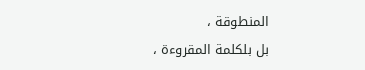المنطوقة ،
بل بلكلمة المقروءة ،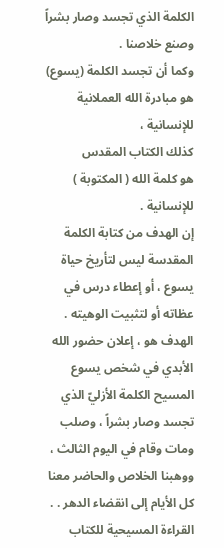الكلمة الذي تجسد وصار بشراً وصنع خلاصنا .
وكما أن تجسد الكلمة (يسوع)
هو مبادرة الله العملانية للإنسانية ،
كذلك الكتاب المقدس
هو كلمة الله ( المكتوبة ) للإنسانية .
إن الهدف من كتابة الكلمة المقدسة ليس لتأريخ حياة يسوع ، أو إعطاء درس في عظاته أو لتثبيت الوهيته .
الهدف هو ، إعلان حضور الله الأبدي في شخص يسوع المسيح الكلمة الأزليّ الذي تجسد وصار بشراً ، وصلب ومات وقام في اليوم الثالث ، ووهبنا الخلاص والحاضر معنا كل الأيام إلى انقضاء الدهر . .
القراءة المسيحية للكتاب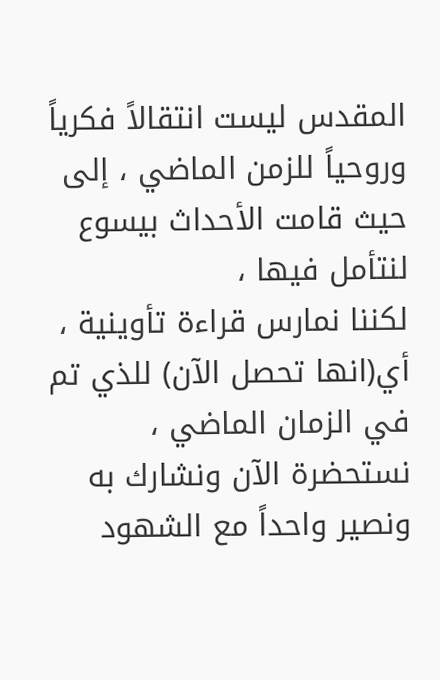المقدس ليست انتقالاً فكرياً وروحياً للزمن الماضي ، إلى حيث قامت الأحداث بيسوع لنتأمل فيها ،
لكننا نمارس قراءة تأوينية ، أي(انها تحصل الآن) للذي تم في الزمان الماضي ، نستحضرة الآن ونشارك به ونصير واحداً مع الشهود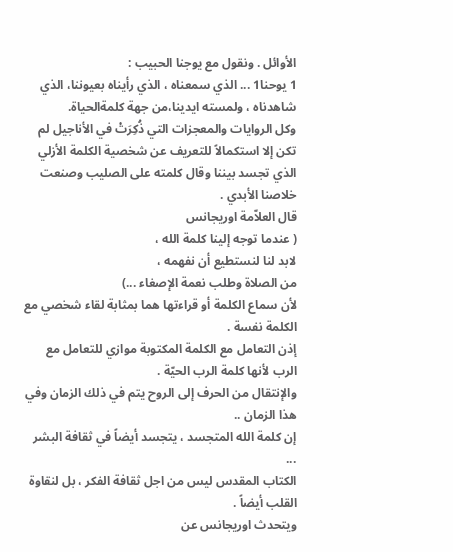الأوائل . ونقول مع يوجنا الحبيب :
1 يوحنا1 ... الذي سمعناه ، الذي رأيناه بعيوننا، الذي شاهدناه ، ولمسته ايدينا،من جهة كلمةالحياة.
وكل الروايات والمعجزات التي ذُكِرَتْ في الأناجيل لم تكن إلا استكمالاً للتعريف عن شخصية الكلمة الأزلي الذي تجسد بيننا وقال كلمته على الصليب وصنعت خلاصنا الأبدي .
قال العلاّمة اوريجانس
( عندما توجه إلينا كلمة الله ،
لابد لنا لنستطيع أن نفهمه ،
من الصلاة وطلب نعمة الإصغاء ...)
لأن سماع الكلمة أو قراءتها هما بمثابة لقاء شخصي مع الكلمة نفسة .
إذن التعامل مع الكلمة المكتوبة موازي للتعامل مع الرب لأنها كلمة الرب الحيّة .
والإنتقال من الحرف إلى الروح يتم في ذلك الزمان وفي هذا الزمان ..
إن كلمة الله المتجسد ، يتجسد أيضاً في ثقافة البشر ...
الكتاب المقدس ليس من اجل ثقافة الفكر ، بل لنقاوة القلب أيضاً .
ويتحدث اوريجانس عن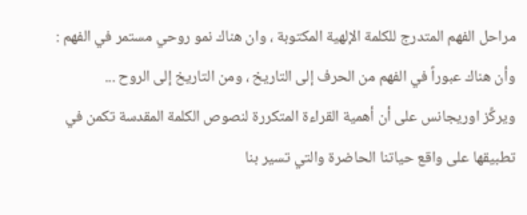مراحل الفهم المتدرج للكلمة الإلهية المكتوبة ، وان هناك نمو روحي مستمر في الفهم : وأن هناك عبوراً في الفهم من الحرف إلى التاريخ ، ومن التاريخ إلى الروح ...
ويركِّز اوريجانس على أن أهمية القراءة المتكررة لنصوص الكلمة المقدسة تكمن في تطبيقها على واقع حياتنا الحاضرة والتي تسير بنا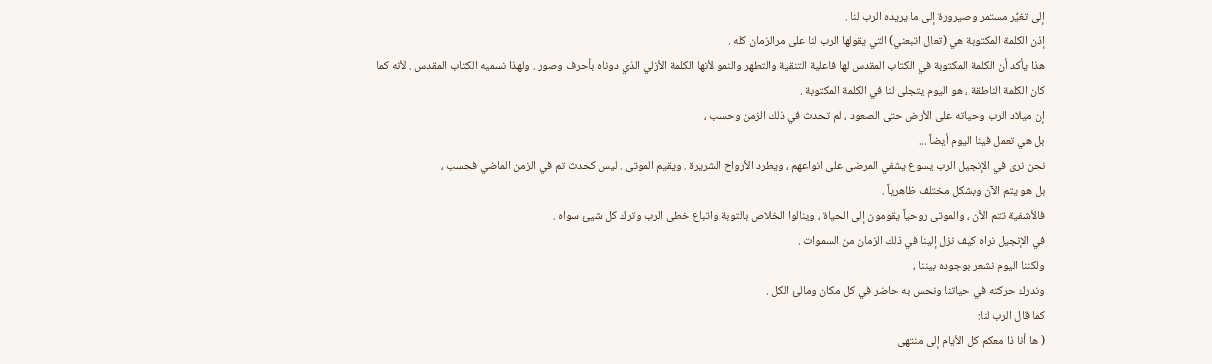إلى تغيُّر مستمر وصيرورة إلى ما يريده الرب لنا .
إذن الكلمة المكتوبة هي (تعال اتبعني) التي يقولها الرب لنا على مرالزمان كله .
هذا يأكد أن الكلمة المكتوبة في الكتاب المقدس لها فاعلية التنقية والتطهر والنمو لأنها الكلمة الأزلي الذي دوناه بأحرف وصور . ولهذا نسميه الكتاب المقدس . لأنه كما كان الكلمة الناطقة ، هو اليوم يتجلى لنا في الكلمة المكتوبة .
إن ميلاد الرب وحياته على الأرض حتى الصعود ، لم تحدث في ذلك الزمن وحسب ،
بل هي تعمل فينا اليوم أيضاً ...
نحن نرى في الإنجيل الرب يسوع يشفي المرضى على انواعهم ، ويطرد الأرواح الشريرة . ويقيم الموتى . ليس كحدث تم في الزمن الماضي فحسب ،
بل هو يتم الآن وبشكل مختلف ظاهرياً .
فالأشفية تتم الأن ، والموتى روحياً يقومون إلى الحياة ، وينالوا الخلاص بالتوبة واتباع خطى الرب وترك كل شيئ سواه .
في الإنجيل نراه كيف نزل إلينا في ذلك الزمان من السموات .
ولكننا اليوم نشعر بوجوده بيننا ،
وندرك حركته في حياتنا ونحس به حاضر في كل مكان ومالئ الكل .
كما قال الرب لنا:
( ها أنا ذا معكم كل الأيام إلى منتهى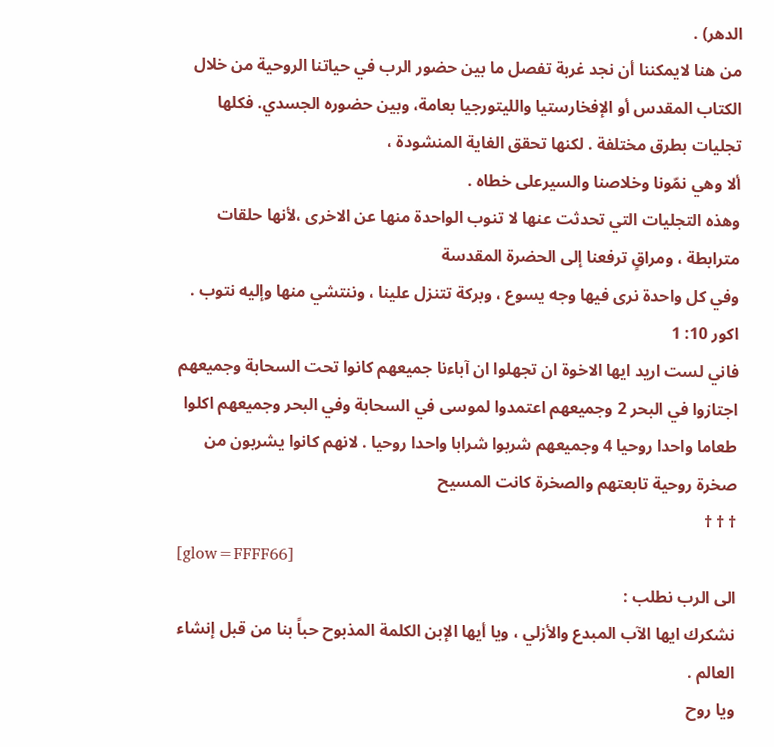الدهر) .
من هنا لايمكننا أن نجد غربة تفصل ما بين حضور الرب في حياتنا الروحية من خلال الكتاب المقدس أو الإفخارستيا والليتورجيا بعامة، وبين حضوره الجسدي. فكلها تجليات بطرق مختلفة . لكنها تحقق الغاية المنشودة ،
ألا وهي نمّونا وخلاصنا والسيرعلى خطاه .
وهذه التجليات التي تحدثت عنها لا تنوب الواحدة منها عن الاخرى ،لأنها حلقات مترابطة ، ومراقٍ ترفعنا إلى الحضرة المقدسة
وفي كل واحدة نرى فيها وجه يسوع ، وبركة تتنزل علينا ، وننتشي منها وإليه نتوب .
اكور 10: 1
فاني لست اريد ايها الاخوة ان تجهلوا ان آباءنا جميعهم كانوا تحت السحابة وجميعهم اجتازوا في البحر 2 وجميعهم اعتمدوا لموسى في السحابة وفي البحر وجميعهم اكلوا طعاما واحدا روحيا 4 وجميعهم شربوا شرابا واحدا روحيا . لانهم كانوا يشربون من صخرة روحية تابعتهم والصخرة كانت المسيح
† † †
[glow=FFFF66]
الى الرب نطلب :
نشكرك ايها الآب المبدع والأزلي ، ويا أيها الإبن الكلمة المذبوح حباً بنا من قبل إنشاء العالم .
ويا روح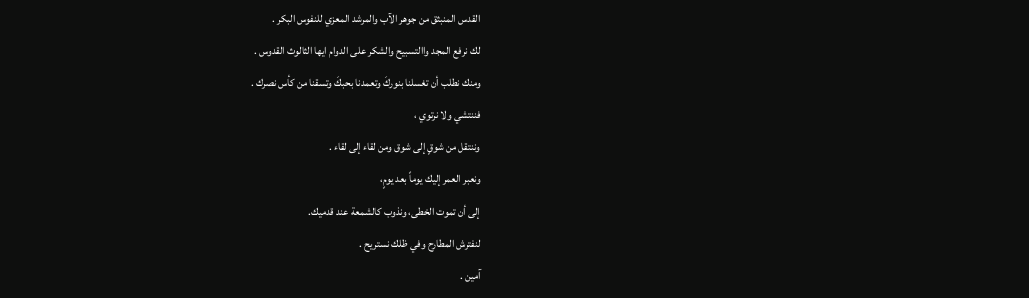القدس المنبثق من جوهر الآب والمرشد المعزي للنفوس البكر .
لك نرفع المجد واالتسبيح والشكر على الدوام ايها الثالوث القدوس .
ومنك نطلب أن تغسلنا بنوركَ وتعمدنا بحبكَ وتسقنا من كأس نصرك .
فننتشي ولا نرتوي ،
وننتقل من شوقٍ إلى شوق ومن لقاء إلى لقاء .
ونعبر العمر إليك يوماً بعد يومٍ،
إلى أن تموت الخطى، ونذوب كالشمعة عند قدميك.
لنفترش المطارح وفي ظلك نستريح .
آمين .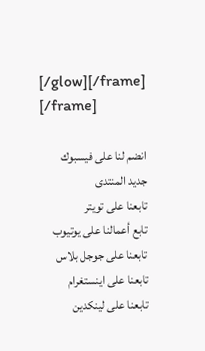[/glow][/frame]
[/frame]

انضم لنا على فيسبوك
جديد المنتدى
تابعنا على تويتر
تابع أعمالنا على يوتيوب
تابعنا على جوجل بلاس
تابعنا على اينستغرام
تابعنا على لينكدين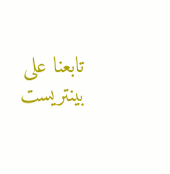تابعنا على بينتريست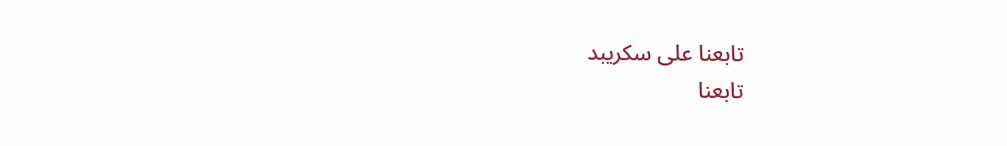تابعنا على سكريبد
تابعنا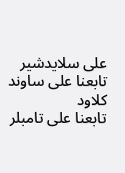على سلايدشير
تابعنا على ساوند كلاود
تابعنا على تامبلر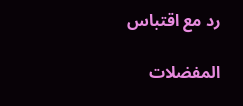رد مع اقتباس

المفضلات